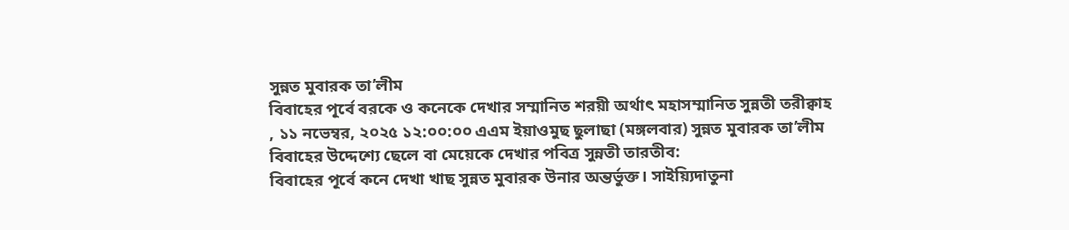সুন্নত মুবারক তা’লীম
বিবাহের পূর্বে বরকে ও কনেকে দেখার সম্মানিত শরয়ী অর্থাৎ মহাসম্মানিত সুন্নতী তরীক্বাহ
, ১১ নভেম্বর, ২০২৫ ১২:০০:০০ এএম ইয়াওমুছ ছুলাছা (মঙ্গলবার) সুন্নত মুবারক তা’লীম
বিবাহের উদ্দেশ্যে ছেলে বা মেয়েকে দেখার পবিত্র সুন্নতী তারতীব:
বিবাহের পূর্বে কনে দেখা খাছ সুন্নত মুবারক উনার অন্তর্ভুক্ত। সাইয়্যিদাতুনা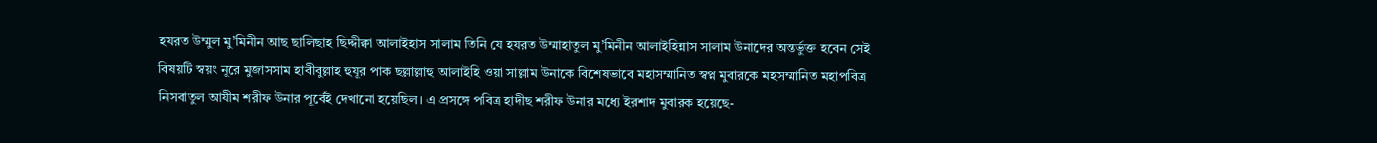হযরত উম্মুল মু’মিনীন আছ ছালিছাহ ছিদ্দীক্বা আলাইহাস সালাম তিনি যে হযরত উম্মাহাতুল মু’মিনীন আলাইহিন্নাস সালাম উনাদের অন্তর্ভুক্ত হবেন সেই বিষয়টি স্বয়ং নূরে মুজাসসাম হাবীবুল্লাহ হুযূর পাক ছল্লাল্লাহু আলাইহি ওয়া সাল্লাম উনাকে বিশেষভাবে মহাসম্মানিত স্বপ্ন মুবারকে মহসম্মানিত মহাপবিত্র নিসবাতুল আযীম শরীফ উনার পূর্বেই দেখানো হয়েছিল। এ প্রসঙ্গে পবিত্র হাদীছ শরীফ উনার মধ্যে ইরশাদ মুবারক হয়েছে-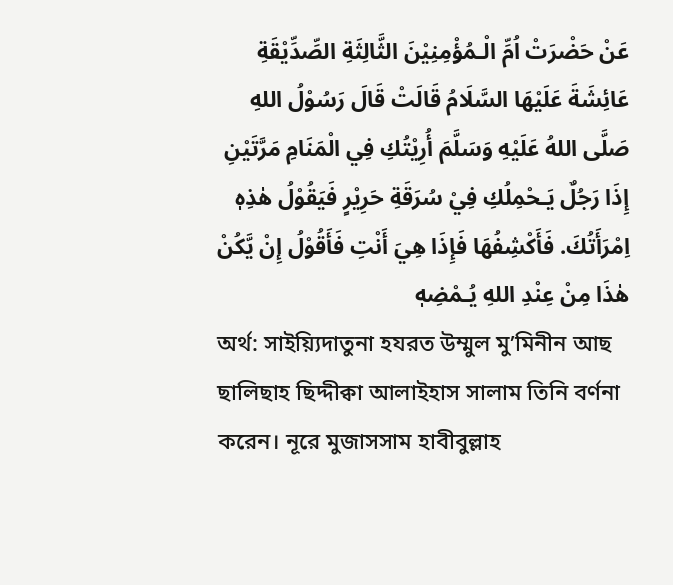عَنْ حَضْرَتْ اُمِّ الْـمُؤْمِنِيْنَ الثَّالِثَةِ الصِّدِّيْقَةِ عَائِشَةَ عَلَيْهَا السَّلَامُ قَالَتْ قَالَ رَسُوْلُ اللهِ صَلَّى اللهُ عَلَيْهِ وَسَلَّمَ أُرِيْتُكِ فِي الْمَنَامِ مَرَّتَيْنِ إِذَا رَجُلٌ يَـحْمِلُكِ فِيْ سُرَقَةِ حَرِيْرٍ فَيَقُوْلُ هٰذِهٖ اِمْرَأَتُكَ. فَأَكْشِفُهَا فَإِذَا هِيَ أَنْتِ فَأَقُوْلُ إِنْ يَّكُنْ هٰذَا مِنْ عِنْدِ اللهِ يُـمْضِهٖ
অর্থ: সাইয়্যিদাতুনা হযরত উম্মুল মু’মিনীন আছ ছালিছাহ ছিদ্দীক্বা আলাইহাস সালাম তিনি বর্ণনা করেন। নূরে মুজাসসাম হাবীবুল্লাহ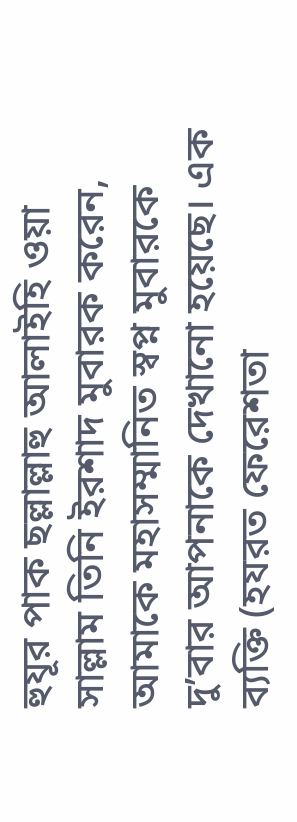হুযূর পাক ছল্লাল্লাহু আলাইহি ওয়া সাল্লাম তিনি ইরশাদ মুবারক করেন, আমাকে মহাসম্মানিত স্বপ্ন মুবারকে দু’বার আপনাকে দেখানো হয়েছে। এক ব্যক্তি (হযরত ফেরেশতা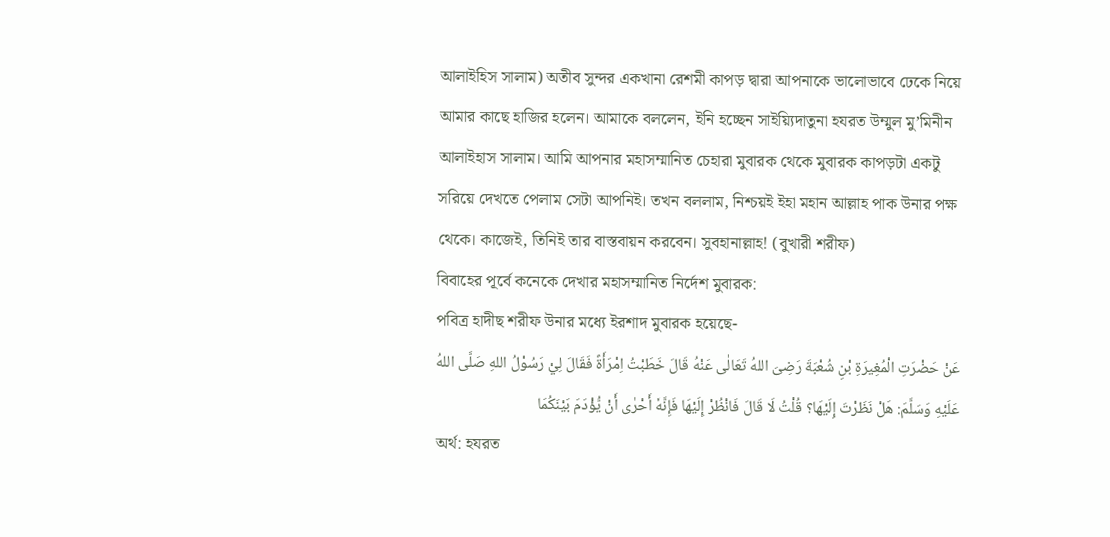আলাইহিস সালাম) অতীব সুন্দর একখানা রেশমী কাপড় দ্বারা আপনাকে ভালোভাবে ঢেকে নিয়ে আমার কাছে হাজির হলেন। আমাকে বললেন, ইনি হচ্ছেন সাইয়্যিদাতুনা হযরত উম্মুল মু’মিনীন আলাইহাস সালাম। আমি আপনার মহাসম্মানিত চেহারা মুবারক থেকে মুবারক কাপড়টা একটু সরিয়ে দেখতে পেলাম সেটা আপনিই। তখন বললাম, নিশ্চয়ই ইহা মহান আল্লাহ পাক উনার পক্ষ থেকে। কাজেই, তিনিই তার বাস্তবায়ন করবেন। সুবহানাল্লাহ! (বুখারী শরীফ)
বিবাহের পূর্বে কনেকে দেখার মহাসম্মানিত নির্দেশ মুবারক:
পবিত্র হাদীছ শরীফ উনার মধ্যে ইরশাদ মুবারক হয়েছে-
عَنْ حَضْرَتِ الْمُغِيرَةِ بْنِ شُعْبَةَ رَضِىَ اللهُ تَعَالٰى عَنْهُ قَالَ خَطَبْتُ اِمْرَأَةً فَقَالَ لِيْ رَسُوْلُ اللهِ صَلَّى اللهُ عَلَيْهِ وَسَلَّمَ: هَلْ نَظَرْتَ إِلَيْهَا؟ قُلْتُ لَا قَالَ فَانْظُرْ إِلَيْهَا فَإِنَّهٗ أَحْرٰى أَنْ يُّؤْدَمَ بَيْنَكُمَا
অর্থ: হযরত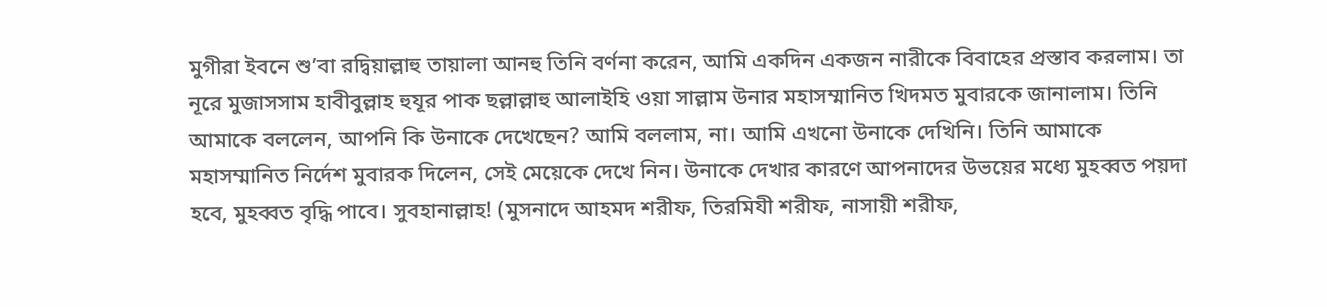মুগীরা ইবনে শু’বা রদ্বিয়াল্লাহু তায়ালা আনহু তিনি বর্ণনা করেন, আমি একদিন একজন নারীকে বিবাহের প্রস্তাব করলাম। তা নূরে মুজাসসাম হাবীবুল্লাহ হুযূর পাক ছল্লাল্লাহু আলাইহি ওয়া সাল্লাম উনার মহাসম্মানিত খিদমত মুবারকে জানালাম। তিনি আমাকে বললেন, আপনি কি উনাকে দেখেছেন? আমি বললাম, না। আমি এখনো উনাকে দেখিনি। তিনি আমাকে মহাসম্মানিত নির্দেশ মুবারক দিলেন, সেই মেয়েকে দেখে নিন। উনাকে দেখার কারণে আপনাদের উভয়ের মধ্যে মুহব্বত পয়দা হবে, মুহব্বত বৃদ্ধি পাবে। সুবহানাল্লাহ! (মুসনাদে আহমদ শরীফ, তিরমিযী শরীফ, নাসায়ী শরীফ,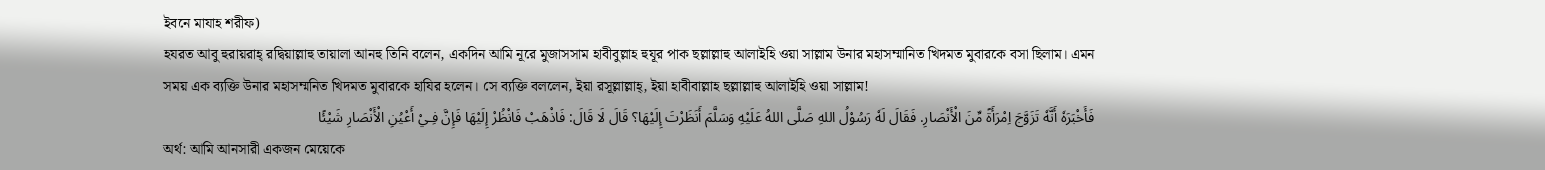ইবনে মাযাহ শরীফ)
হযরত আবু হুরায়রাহ্ রদ্বিয়াল্লাহু তায়ালা আনহু তিনি বলেন, একদিন আমি নূরে মুজাসসাম হাবীবুল্লাহ হুযূর পাক ছল্লাল্লাহু আলাইহি ওয়া সাল্লাম উনার মহাসম্মানিত খিদমত মুবারকে বসা ছিলাম। এমন সময় এক ব্যক্তি উনার মহাসম্মনিত খিদমত মুবারকে হাযির হলেন। সে ব্যক্তি বললেন, ইয়া রসূল্লাল্লাহ্, ইয়া হাবীবাল্লাহ ছল্লাল্লাহু আলাইহি ওয়া সাল্লাম!
فَأَخْبَرَهٗ أَنَّهٗ تَزَوَّجَ اِمْرَأَةً مِّنَ الْأَنْصَارِ. فَقَالَ لَهٗ رَسُوْلُ اللهِ صَلَّى اللهُ عَلَيْهِ وَسَلَّمَ أَنَظَرْتَ إِلَيْهَا؟ قَالَ لَا قَالَ: فَاذْهَبْ فَانْظُرْ إِلَيْهَا فَإِنَّ فِـيْ أَعْيُنِ الْأَنْصَارِ شَيْئًا
অর্থ: আমি আনসারী একজন মেয়েকে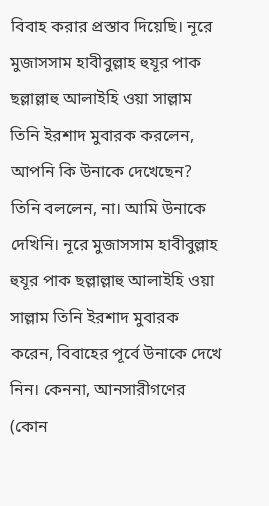বিবাহ করার প্রস্তাব দিয়েছি। নূরে মুজাসসাম হাবীবুল্লাহ হুযূর পাক ছল্লাল্লাহু আলাইহি ওয়া সাল্লাম তিনি ইরশাদ মুবারক করলেন, আপনি কি উনাকে দেখেছেন? তিনি বললেন, না। আমি উনাকে দেখিনি। নূরে মুজাসসাম হাবীবুল্লাহ হুযূর পাক ছল্লাল্লাহু আলাইহি ওয়া সাল্লাম তিনি ইরশাদ মুবারক করেন, বিবাহের পূর্বে উনাকে দেখে নিন। কেননা, আনসারীগণের (কোন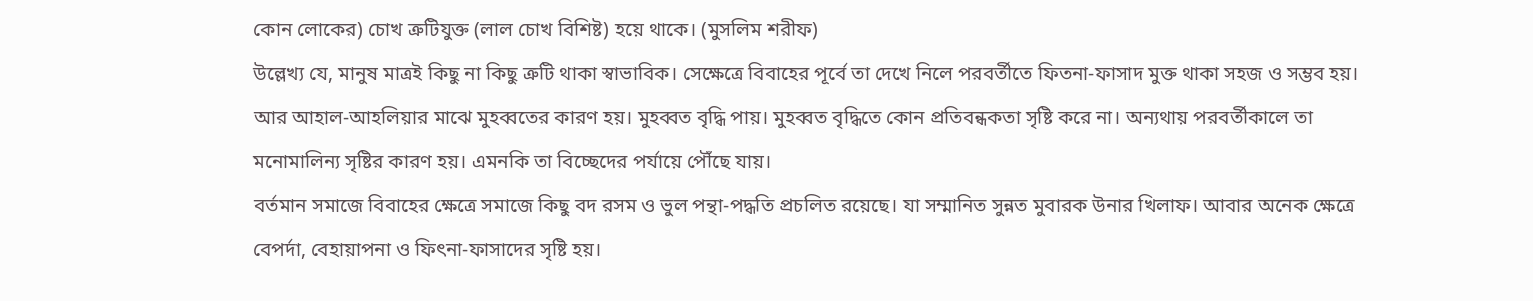কোন লোকের) চোখ ত্রুটিযুক্ত (লাল চোখ বিশিষ্ট) হয়ে থাকে। (মুসলিম শরীফ)
উল্লেখ্য যে, মানুষ মাত্রই কিছু না কিছু ত্রুটি থাকা স্বাভাবিক। সেক্ষেত্রে বিবাহের পূর্বে তা দেখে নিলে পরবর্তীতে ফিতনা-ফাসাদ মুক্ত থাকা সহজ ও সম্ভব হয়। আর আহাল-আহলিয়ার মাঝে মুহব্বতের কারণ হয়। মুহব্বত বৃদ্ধি পায়। মুহব্বত বৃদ্ধিতে কোন প্রতিবন্ধকতা সৃষ্টি করে না। অন্যথায় পরবর্তীকালে তা মনোমালিন্য সৃষ্টির কারণ হয়। এমনকি তা বিচ্ছেদের পর্যায়ে পৌঁছে যায়।
বর্তমান সমাজে বিবাহের ক্ষেত্রে সমাজে কিছু বদ রসম ও ভুল পন্থা-পদ্ধতি প্রচলিত রয়েছে। যা সম্মানিত সুন্নত মুবারক উনার খিলাফ। আবার অনেক ক্ষেত্রে বেপর্দা, বেহায়াপনা ও ফিৎনা-ফাসাদের সৃষ্টি হয়।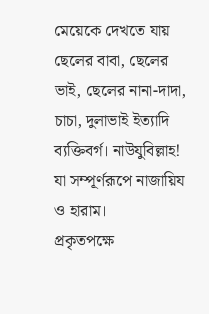মেয়েকে দেখতে যায় ছেলের বাবা, ছেলের ভাই, ছেলের নানা-দাদা, চাচা, দুলাভাই ইত্যাদি ব্যক্তিবর্গ। নাউযুবিল্লাহ! যা সম্পূর্ণরূপে নাজায়িয ও হারাম।
প্রকৃতপক্ষে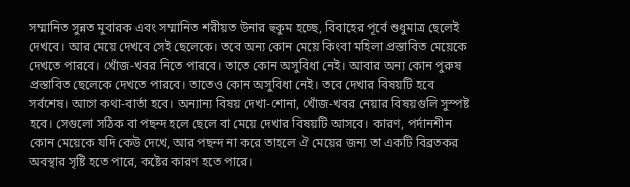সম্মানিত সুন্নত মুবারক এবং সম্মানিত শরীয়ত উনার হুকুম হচ্ছে, বিবাহের পূর্বে শুধুমাত্র ছেলেই দেখবে। আর মেয়ে দেখবে সেই ছেলেকে। তবে অন্য কোন মেয়ে কিংবা মহিলা প্রস্তাবিত মেয়েকে দেখতে পারবে। খোঁজ-খবর নিতে পারবে। তাতে কোন অসুবিধা নেই। আবার অন্য কোন পুরুষ প্রস্তাবিত ছেলেকে দেখতে পারবে। তাতেও কোন অসুবিধা নেই। তবে দেখার বিষয়টি হবে সর্বশেষ। আগে কথা-বার্তা হবে। অন্যান্য বিষয় দেখা-শোনা, খোঁজ-খবর নেয়ার বিষয়গুলি সুস্পষ্ট হবে। সেগুলো সঠিক বা পছন্দ হলে ছেলে বা মেয়ে দেখার বিষয়টি আসবে। কারণ, পর্দানশীন কোন মেয়েকে যদি কেউ দেখে, আর পছন্দ না করে তাহলে ঐ মেয়ের জন্য তা একটি বিব্রতকর অবস্থার সৃষ্টি হতে পারে, কষ্টের কারণ হতে পারে।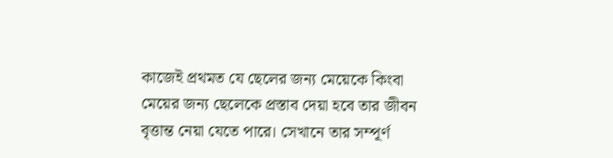কাজেই প্রথমত যে ছেলের জন্য মেয়েকে কিংবা মেয়ের জন্য ছেলেকে প্রস্তাব দেয়া হবে তার জীবন বৃত্তান্ত নেয়া যেতে পারে। সেখানে তার সম্পূর্ণ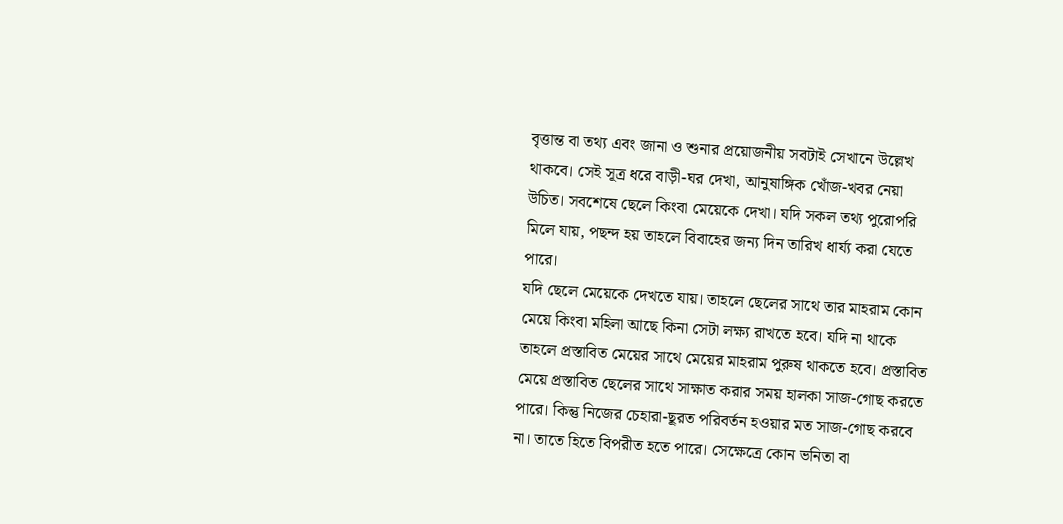বৃত্তান্ত বা তথ্য এবং জানা ও শুনার প্রয়োজনীয় সবটাই সেখানে উল্লেখ থাকবে। সেই সূত্র ধরে বাড়ী-ঘর দেখা, আনুষাঙ্গিক খোঁজ-খবর নেয়া উচিত। সবশেষে ছেলে কিংবা মেয়েকে দেখা। যদি সকল তথ্য পুরোপরি মিলে যায়, পছন্দ হয় তাহলে বিবাহের জন্য দিন তারিখ ধার্য্য করা যেতে পারে।
যদি ছেলে মেয়েকে দেখতে যায়। তাহলে ছেলের সাথে তার মাহরাম কোন মেয়ে কিংবা মহিলা আছে কিনা সেটা লক্ষ্য রাখতে হবে। যদি না থাকে তাহলে প্রস্তাবিত মেয়ের সাথে মেয়ের মাহরাম পুরুষ থাকতে হবে। প্রস্তাবিত মেয়ে প্রস্তাবিত ছেলের সাথে সাক্ষাত করার সময় হালকা সাজ-গোছ করতে পারে। কিন্তু নিজের চেহারা-ছূরত পরিবর্তন হওয়ার মত সাজ-গোছ করবে না। তাতে হিতে বিপরীত হতে পারে। সেক্ষেত্রে কোন ভনিতা বা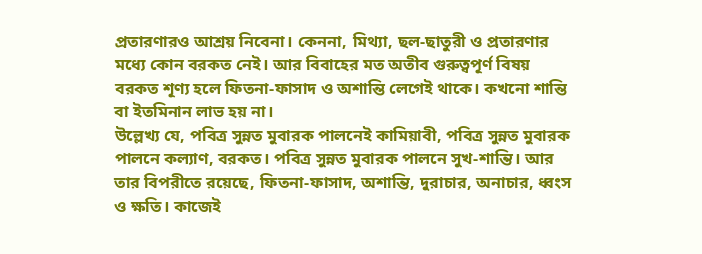প্রতারণারও আশ্রয় নিবেনা। কেননা, মিথ্যা, ছল-ছাতুরী ও প্রতারণার মধ্যে কোন বরকত নেই। আর বিবাহের মত অতীব গুরুত্বপূর্ণ বিষয় বরকত শূণ্য হলে ফিতনা-ফাসাদ ও অশান্তি লেগেই থাকে। কখনো শান্তি বা ইতমিনান লাভ হয় না।
উল্লেখ্য যে, পবিত্র সুন্নত মুবারক পালনেই কামিয়াবী, পবিত্র সুন্নত মুবারক পালনে কল্যাণ, বরকত। পবিত্র সুন্নত মুবারক পালনে সুখ-শান্তি। আর তার বিপরীতে রয়েছে, ফিতনা-ফাসাদ, অশান্তি, দুরাচার, অনাচার, ধ্বংস ও ক্ষতি। কাজেই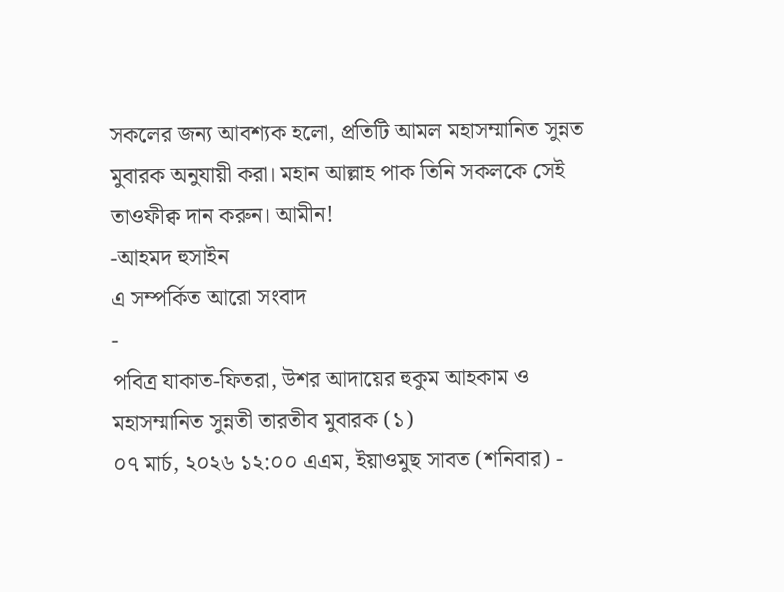সকলের জন্য আবশ্যক হলো, প্রতিটি আমল মহাসম্মানিত সুন্নত মুবারক অনুযায়ী করা। মহান আল্লাহ পাক তিনি সকলকে সেই তাওফীক্ব দান করুন। আমীন!
-আহমদ হুসাইন
এ সম্পর্কিত আরো সংবাদ
-
পবিত্র যাকাত-ফিতরা, উশর আদায়ের হুকুম আহকাম ও মহাসম্মানিত সুন্নতী তারতীব মুবারক (১)
০৭ মার্চ, ২০২৬ ১২:০০ এএম, ইয়াওমুছ সাবত (শনিবার) -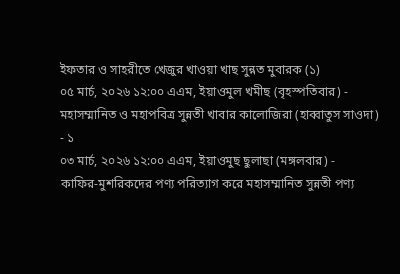ইফতার ও সাহরীতে খেজুর খাওয়া খাছ সুন্নত মুবারক (১)
০৫ মার্চ, ২০২৬ ১২:০০ এএম, ইয়াওমুল খমীছ (বৃহস্পতিবার) -
মহাসম্মানিত ও মহাপবিত্র সুন্নতী খাবার কালোজিরা (হাব্বাতুস সাওদা) - ১
০৩ মার্চ, ২০২৬ ১২:০০ এএম, ইয়াওমুছ ছুলাছা (মঙ্গলবার) -
কাফির-মুশরিকদের পণ্য পরিত্যাগ করে মহাসম্মানিত সুন্নতী পণ্য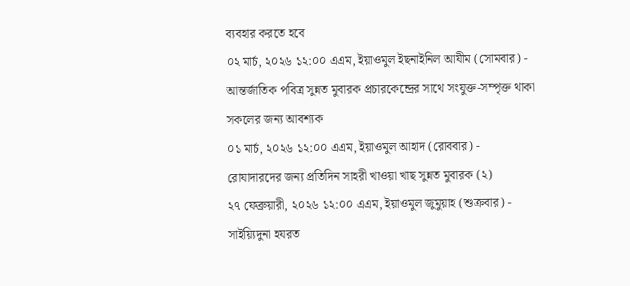ব্যবহার করতে হবে
০২ মার্চ, ২০২৬ ১২:০০ এএম, ইয়াওমুল ইছনাইনিল আযীম (সোমবার) -
আন্তর্জাতিক পবিত্র সুন্নত মুবারক প্রচারকেন্দ্রের সাথে সংযুক্ত-সম্পৃক্ত থাকা সকলের জন্য আবশ্যক
০১ মার্চ, ২০২৬ ১২:০০ এএম, ইয়াওমুল আহাদ (রোববার) -
রোযাদারদের জন্য প্রতিদিন সাহরী খাওয়া খাছ সুন্নত মুবারক (২)
২৭ ফেব্রুয়ারী, ২০২৬ ১২:০০ এএম, ইয়াওমুল জুমুয়াহ (শুক্রবার) -
সাইয়্যিদুনা হযরত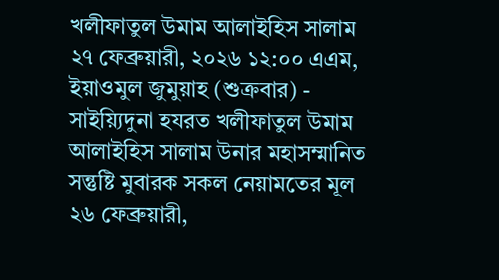খলীফাতুল উমাম আলাইহিস সালাম
২৭ ফেব্রুয়ারী, ২০২৬ ১২:০০ এএম, ইয়াওমুল জুমুয়াহ (শুক্রবার) -
সাইয়্যিদুনা হযরত খলীফাতুল উমাম আলাইহিস সালাম উনার মহাসম্মানিত সন্তুষ্টি মুবারক সকল নেয়ামতের মূল
২৬ ফেব্রুয়ারী,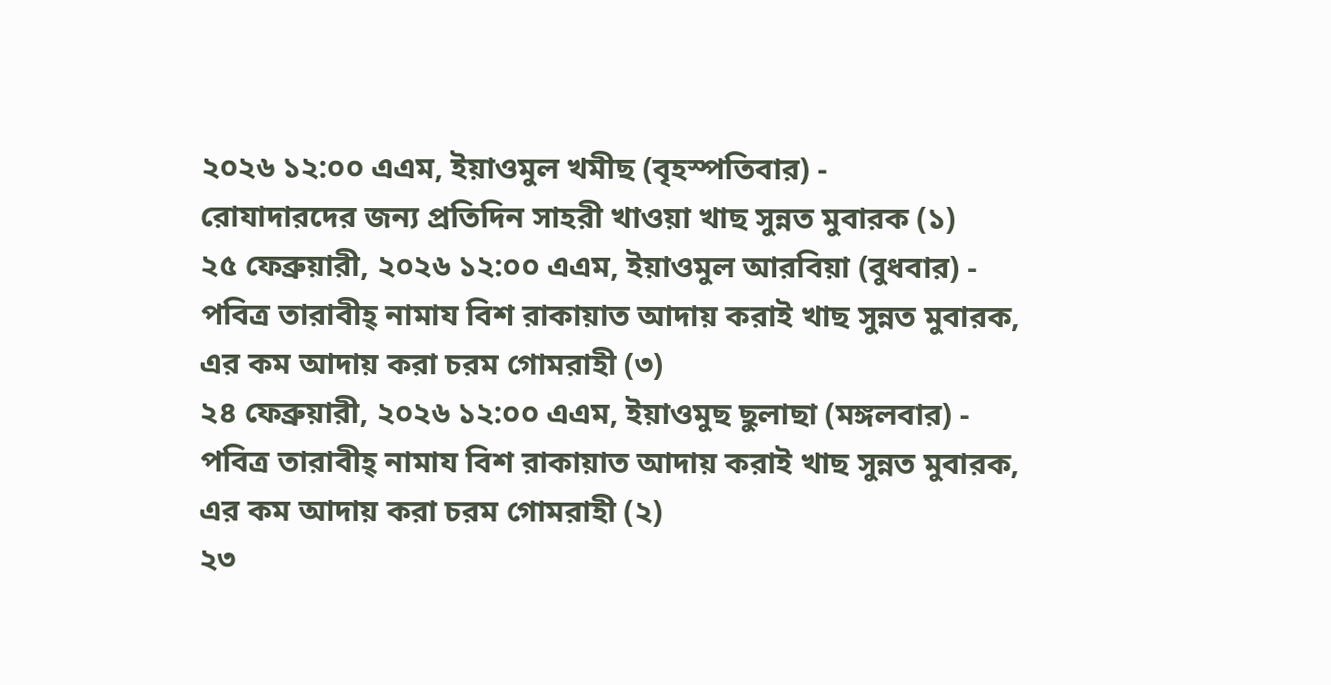২০২৬ ১২:০০ এএম, ইয়াওমুল খমীছ (বৃহস্পতিবার) -
রোযাদারদের জন্য প্রতিদিন সাহরী খাওয়া খাছ সুন্নত মুবারক (১)
২৫ ফেব্রুয়ারী, ২০২৬ ১২:০০ এএম, ইয়াওমুল আরবিয়া (বুধবার) -
পবিত্র তারাবীহ্ নামায বিশ রাকায়াত আদায় করাই খাছ সুন্নত মুবারক, এর কম আদায় করা চরম গোমরাহী (৩)
২৪ ফেব্রুয়ারী, ২০২৬ ১২:০০ এএম, ইয়াওমুছ ছুলাছা (মঙ্গলবার) -
পবিত্র তারাবীহ্ নামায বিশ রাকায়াত আদায় করাই খাছ সুন্নত মুবারক, এর কম আদায় করা চরম গোমরাহী (২)
২৩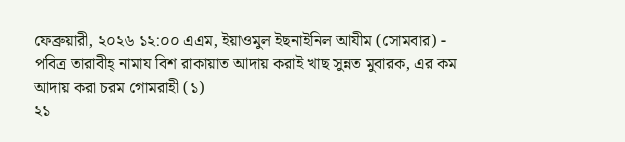ফেব্রুয়ারী, ২০২৬ ১২:০০ এএম, ইয়াওমুল ইছনাইনিল আযীম (সোমবার) -
পবিত্র তারাবীহ্ নামায বিশ রাকায়াত আদায় করাই খাছ সুন্নত মুবারক, এর কম আদায় করা চরম গোমরাহী (১)
২১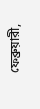ফেব্রুয়ারী,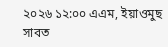২০২৬ ১২:০০ এএম, ইয়াওমুছ সাবত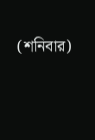(শনিবার)